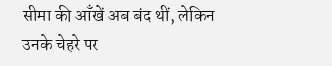सीमा की आँखें अब बंद थीं, लेकिन उनके चेहरे पर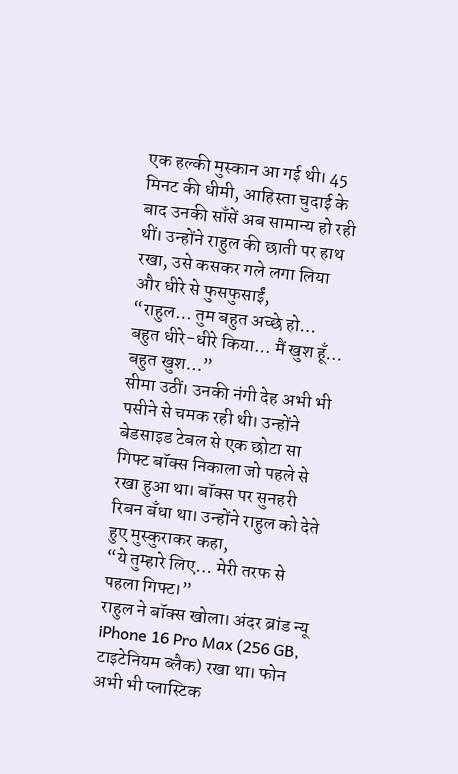एक हल्की मुस्कान आ गई थी। 45 मिनट की धीमी, आहिस्ता चुदाई के बाद उनकी साँसें अब सामान्य हो रही थीं। उन्होंने राहुल की छाती पर हाथ रखा, उसे कसकर गले लगा लिया और धीरे से फुसफुसाईं,
“राहुल… तुम बहुत अच्छे हो… बहुत धीरे-धीरे किया… मैं खुश हूँ… बहुत खुश…”
सीमा उठीं। उनकी नंगी देह अभी भी पसीने से चमक रही थी। उन्होंने बेडसाइड टेबल से एक छोटा सा गिफ्ट बॉक्स निकाला जो पहले से रखा हुआ था। बॉक्स पर सुनहरी रिबन बँधा था। उन्होंने राहुल को देते हुए मुस्कुराकर कहा,
“ये तुम्हारे लिए… मेरी तरफ से पहला गिफ्ट।”
राहुल ने बॉक्स खोला। अंदर ब्रांड न्यू iPhone 16 Pro Max (256 GB, टाइटेनियम ब्लैक) रखा था। फोन अभी भी प्लास्टिक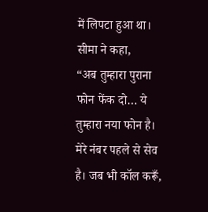में लिपटा हुआ था। सीमा ने कहा,
“अब तुम्हारा पुराना फोन फेंक दो… ये तुम्हारा नया फोन है। मेरे नंबर पहले से सेव है। जब भी कॉल करूँ,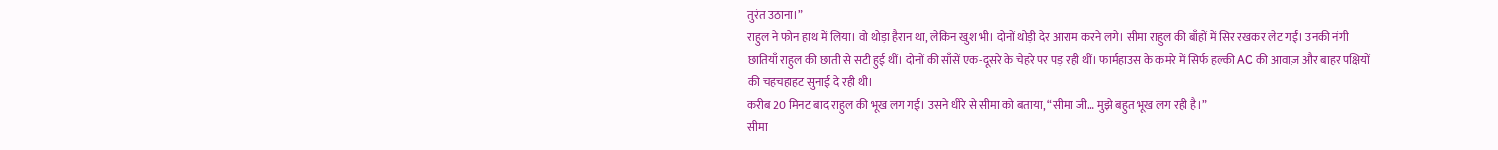तुरंत उठाना।”
राहुल ने फोन हाथ में लिया। वो थोड़ा हैरान था, लेकिन खुश भी। दोनों थोड़ी देर आराम करने लगे। सीमा राहुल की बाँहों में सिर रखकर लेट गईं। उनकी नंगी छातियाँ राहुल की छाती से सटी हुई थीं। दोनों की साँसें एक-दूसरे के चेहरे पर पड़ रही थीं। फार्महाउस के कमरे में सिर्फ हल्की AC की आवाज़ और बाहर पक्षियों की चहचहाहट सुनाई दे रही थी।
करीब 20 मिनट बाद राहुल की भूख लग गई। उसने धीरे से सीमा को बताया, “सीमा जी… मुझे बहुत भूख लग रही है।”
सीमा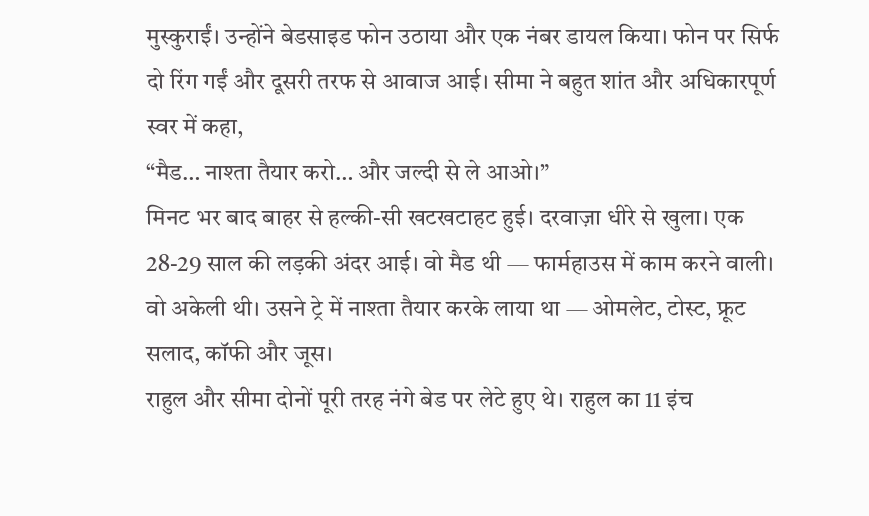मुस्कुराईं। उन्होंने बेडसाइड फोन उठाया और एक नंबर डायल किया। फोन पर सिर्फ दो रिंग गईं और दूसरी तरफ से आवाज आई। सीमा ने बहुत शांत और अधिकारपूर्ण स्वर में कहा,
“मैड… नाश्ता तैयार करो… और जल्दी से ले आओ।”
मिनट भर बाद बाहर से हल्की-सी खटखटाहट हुई। दरवाज़ा धीरे से खुला। एक 28-29 साल की लड़की अंदर आई। वो मैड थी — फार्महाउस में काम करने वाली। वो अकेली थी। उसने ट्रे में नाश्ता तैयार करके लाया था — ओमलेट, टोस्ट, फ्रूट सलाद, कॉफी और जूस।
राहुल और सीमा दोनों पूरी तरह नंगे बेड पर लेटे हुए थे। राहुल का 11 इंच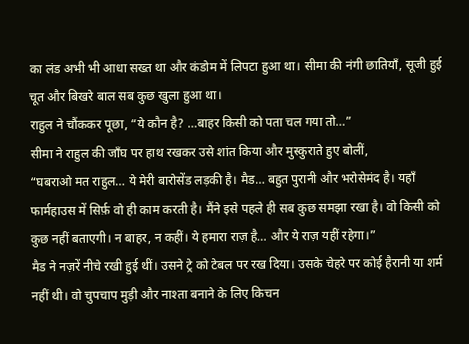का लंड अभी भी आधा सख्त था और कंडोम में लिपटा हुआ था। सीमा की नंगी छातियाँ, सूजी हुई चूत और बिखरे बाल सब कुछ खुला हुआ था।
राहुल ने चौंककर पूछा, “ये कौन है? …बाहर किसी को पता चल गया तो…”
सीमा ने राहुल की जाँघ पर हाथ रखकर उसे शांत किया और मुस्कुराते हुए बोलीं,
“घबराओ मत राहुल… ये मेरी बारोसेंड लड़की है। मैड… बहुत पुरानी और भरोसेमंद है। यहाँ फार्महाउस में सिर्फ़ वो ही काम करती है। मैंने इसे पहले ही सब कुछ समझा रखा है। वो किसी को कुछ नहीं बताएगी। न बाहर, न कहीं। ये हमारा राज़ है… और ये राज़ यहीं रहेगा।”
मैड ने नज़रें नीचे रखी हुई थीं। उसने ट्रे को टेबल पर रख दिया। उसके चेहरे पर कोई हैरानी या शर्म नहीं थी। वो चुपचाप मुड़ी और नाश्ता बनाने के लिए किचन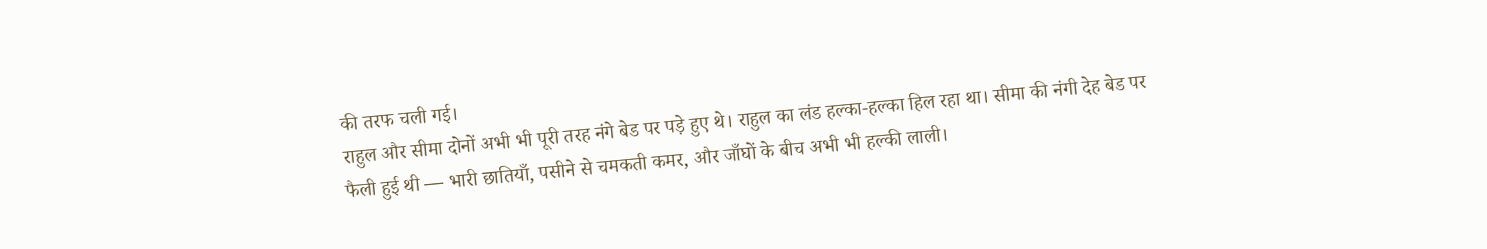की तरफ चली गई।
राहुल और सीमा दोनों अभी भी पूरी तरह नंगे बेड पर पड़े हुए थे। राहुल का लंड हल्का-हल्का हिल रहा था। सीमा की नंगी देह बेड पर फैली हुई थी — भारी छातियाँ, पसीने से चमकती कमर, और जाँघों के बीच अभी भी हल्की लाली।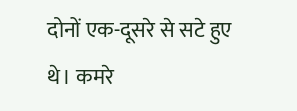दोनों एक-दूसरे से सटे हुए थे। कमरे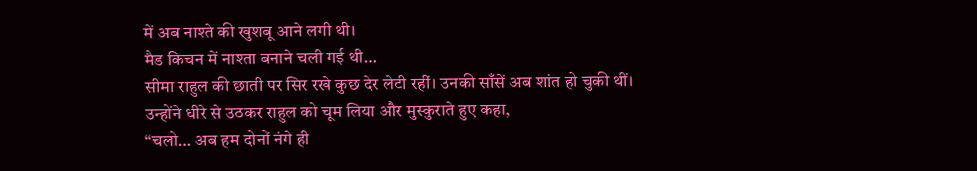में अब नाश्ते की खुशबू आने लगी थी।
मैड किचन में नाश्ता बनाने चली गई थी…
सीमा राहुल की छाती पर सिर रखे कुछ देर लेटी रहीं। उनकी साँसें अब शांत हो चुकी थीं। उन्होंने धीरे से उठकर राहुल को चूम लिया और मुस्कुराते हुए कहा,
“चलो… अब हम दोनों नंगे ही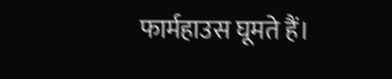फार्महाउस घूमते हैं।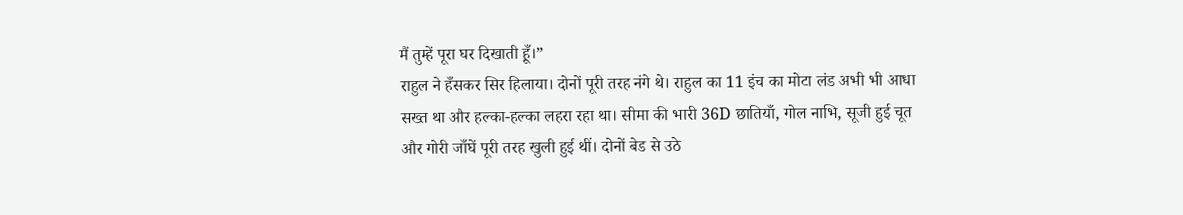मैं तुम्हें पूरा घर दिखाती हूँ।”
राहुल ने हँसकर सिर हिलाया। दोनों पूरी तरह नंगे थे। राहुल का 11 इंच का मोटा लंड अभी भी आधा सख्त था और हल्का-हल्का लहरा रहा था। सीमा की भारी 36D छातियाँ, गोल नाभि, सूजी हुई चूत और गोरी जाँघें पूरी तरह खुली हुई थीं। दोनों बेड से उठे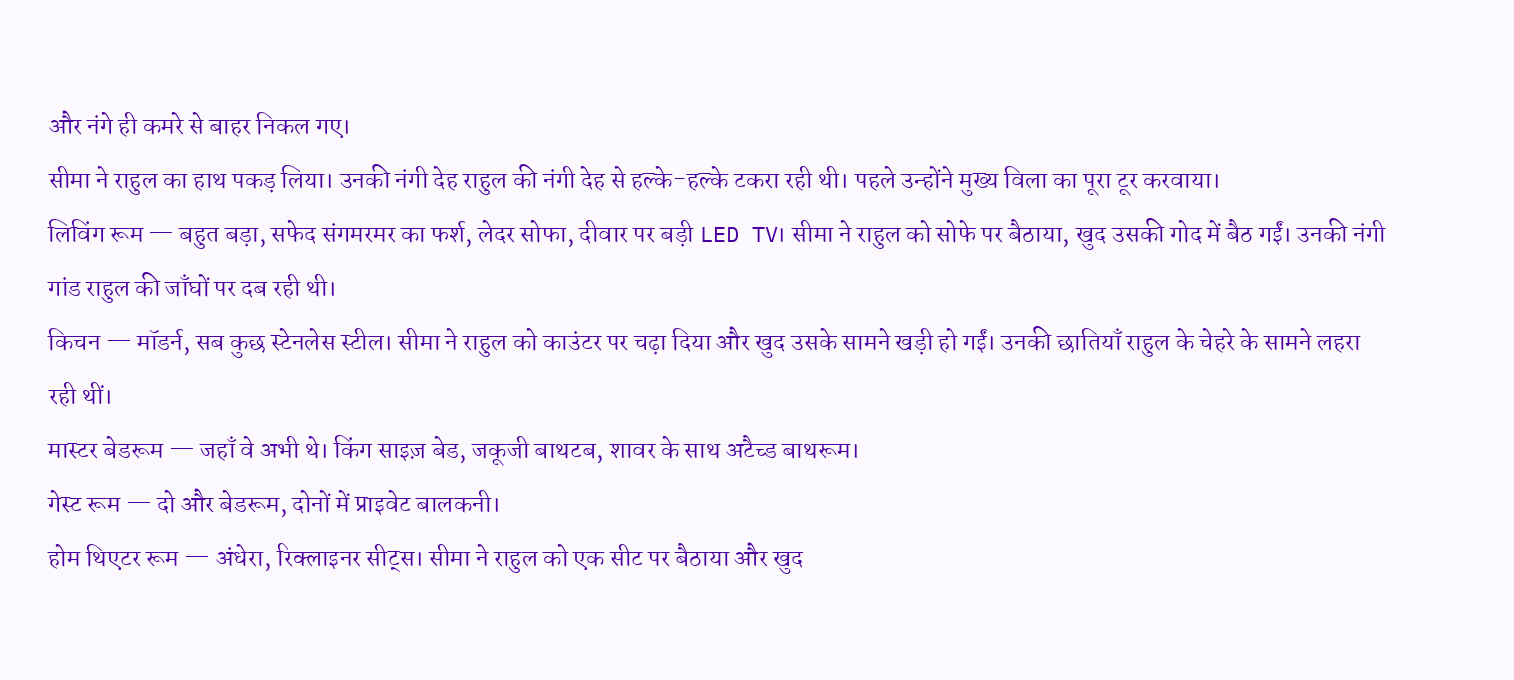और नंगे ही कमरे से बाहर निकल गए।
सीमा ने राहुल का हाथ पकड़ लिया। उनकी नंगी देह राहुल की नंगी देह से हल्के-हल्के टकरा रही थी। पहले उन्होंने मुख्य विला का पूरा टूर करवाया।
लिविंग रूम — बहुत बड़ा, सफेद संगमरमर का फर्श, लेदर सोफा, दीवार पर बड़ी LED TV। सीमा ने राहुल को सोफे पर बैठाया, खुद उसकी गोद में बैठ गईं। उनकी नंगी गांड राहुल की जाँघों पर दब रही थी।
किचन — मॉडर्न, सब कुछ स्टेनलेस स्टील। सीमा ने राहुल को काउंटर पर चढ़ा दिया और खुद उसके सामने खड़ी हो गईं। उनकी छातियाँ राहुल के चेहरे के सामने लहरा रही थीं।
मास्टर बेडरूम — जहाँ वे अभी थे। किंग साइज़ बेड, जकूजी बाथटब, शावर के साथ अटैच्ड बाथरूम।
गेस्ट रूम — दो और बेडरूम, दोनों में प्राइवेट बालकनी।
होम थिएटर रूम — अंधेरा, रिक्लाइनर सीट्स। सीमा ने राहुल को एक सीट पर बैठाया और खुद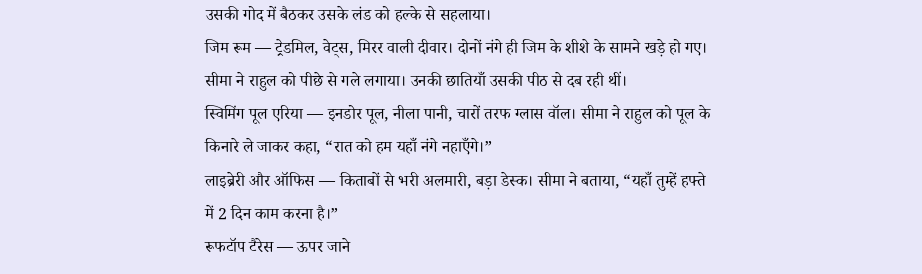उसकी गोद में बैठकर उसके लंड को हल्के से सहलाया।
जिम रूम — ट्रेडमिल, वेट्स, मिरर वाली दीवार। दोनों नंगे ही जिम के शीशे के सामने खड़े हो गए। सीमा ने राहुल को पीछे से गले लगाया। उनकी छातियाँ उसकी पीठ से दब रही थीं।
स्विमिंग पूल एरिया — इनडोर पूल, नीला पानी, चारों तरफ ग्लास वॉल। सीमा ने राहुल को पूल के किनारे ले जाकर कहा, “रात को हम यहाँ नंगे नहाएँगे।”
लाइब्रेरी और ऑफिस — किताबों से भरी अलमारी, बड़ा डेस्क। सीमा ने बताया, “यहाँ तुम्हें हफ्ते में 2 दिन काम करना है।”
रूफटॉप टैरेस — ऊपर जाने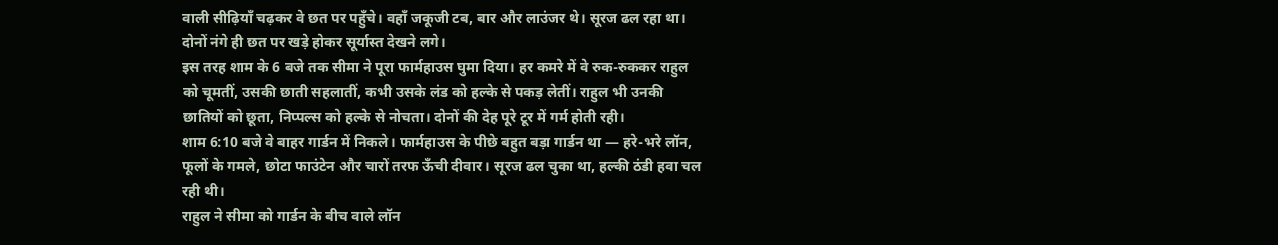वाली सीढ़ियाँ चढ़कर वे छत पर पहुँचे। वहाँ जकूजी टब, बार और लाउंजर थे। सूरज ढल रहा था। दोनों नंगे ही छत पर खड़े होकर सूर्यास्त देखने लगे।
इस तरह शाम के 6 बजे तक सीमा ने पूरा फार्महाउस घुमा दिया। हर कमरे में वे रुक-रुककर राहुल को चूमतीं, उसकी छाती सहलातीं, कभी उसके लंड को हल्के से पकड़ लेतीं। राहुल भी उनकी छातियों को छूता, निप्पल्स को हल्के से नोचता। दोनों की देह पूरे टूर में गर्म होती रही।
शाम 6:10 बजे वे बाहर गार्डन में निकले। फार्महाउस के पीछे बहुत बड़ा गार्डन था — हरे-भरे लॉन, फूलों के गमले, छोटा फाउंटेन और चारों तरफ ऊँची दीवार। सूरज ढल चुका था, हल्की ठंडी हवा चल रही थी।
राहुल ने सीमा को गार्डन के बीच वाले लॉन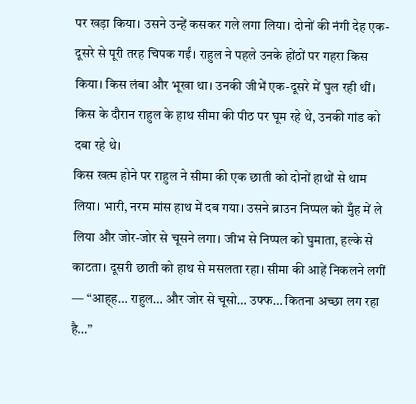पर खड़ा किया। उसने उन्हें कसकर गले लगा लिया। दोनों की नंगी देह एक-दूसरे से पूरी तरह चिपक गईं। राहुल ने पहले उनके होंठों पर गहरा किस किया। किस लंबा और भूखा था। उनकी जीभें एक-दूसरे में घुल रही थीं। किस के दौरान राहुल के हाथ सीमा की पीठ पर घूम रहे थे, उनकी गांड को दबा रहे थे।
किस खत्म होने पर राहुल ने सीमा की एक छाती को दोनों हाथों से थाम लिया। भारी, नरम मांस हाथ में दब गया। उसने ब्राउन निप्पल को मुँह में ले लिया और जोर-जोर से चूसने लगा। जीभ से निप्पल को घुमाता, हल्के से काटता। दूसरी छाती को हाथ से मसलता रहा। सीमा की आहें निकलने लगीं — “आह्ह… राहुल… और जोर से चूसो… उफ्फ… कितना अच्छा लग रहा है…”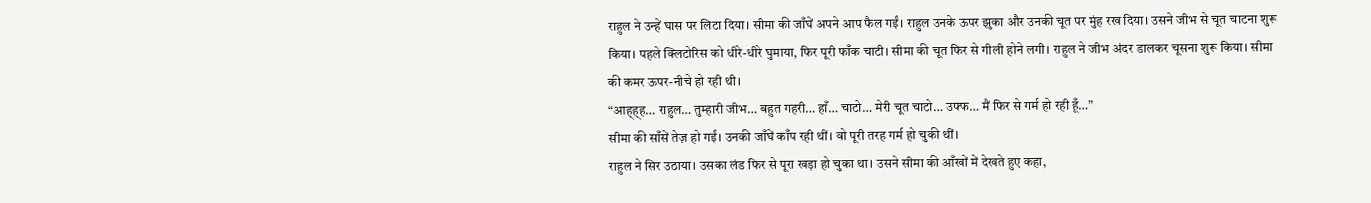राहुल ने उन्हें घास पर लिटा दिया। सीमा की जाँघें अपने आप फैल गईं। राहुल उनके ऊपर झुका और उनकी चूत पर मुंह रख दिया। उसने जीभ से चूत चाटना शुरू किया। पहले क्लिटोरिस को धीरे-धीरे घुमाया, फिर पूरी फाँक चाटी। सीमा की चूत फिर से गीली होने लगी। राहुल ने जीभ अंदर डालकर चूसना शुरू किया। सीमा की कमर ऊपर-नीचे हो रही थी।
“आह्ह्ह… राहुल… तुम्हारी जीभ… बहुत गहरी… हाँ… चाटो… मेरी चूत चाटो… उफ्फ… मैं फिर से गर्म हो रही हूँ…”
सीमा की साँसें तेज़ हो गईं। उनकी जाँघें काँप रही थीं। वो पूरी तरह गर्म हो चुकी थीं।
राहुल ने सिर उठाया। उसका लंड फिर से पूरा खड़ा हो चुका था। उसने सीमा की आँखों में देखते हुए कहा,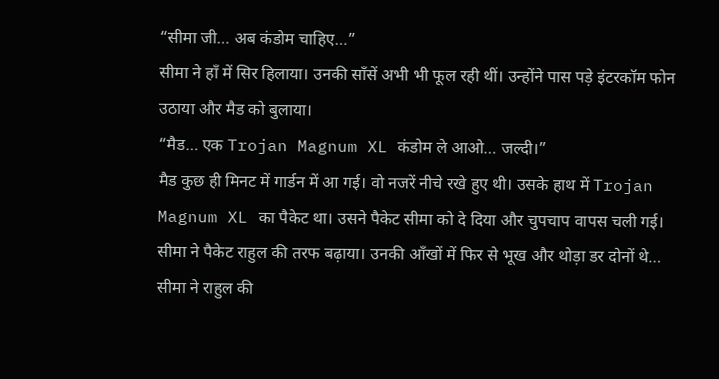“सीमा जी… अब कंडोम चाहिए…”
सीमा ने हाँ में सिर हिलाया। उनकी साँसें अभी भी फूल रही थीं। उन्होंने पास पड़े इंटरकॉम फोन उठाया और मैड को बुलाया।
“मैड… एक Trojan Magnum XL कंडोम ले आओ… जल्दी।”
मैड कुछ ही मिनट में गार्डन में आ गई। वो नजरें नीचे रखे हुए थी। उसके हाथ में Trojan Magnum XL का पैकेट था। उसने पैकेट सीमा को दे दिया और चुपचाप वापस चली गई।
सीमा ने पैकेट राहुल की तरफ बढ़ाया। उनकी आँखों में फिर से भूख और थोड़ा डर दोनों थे…
सीमा ने राहुल की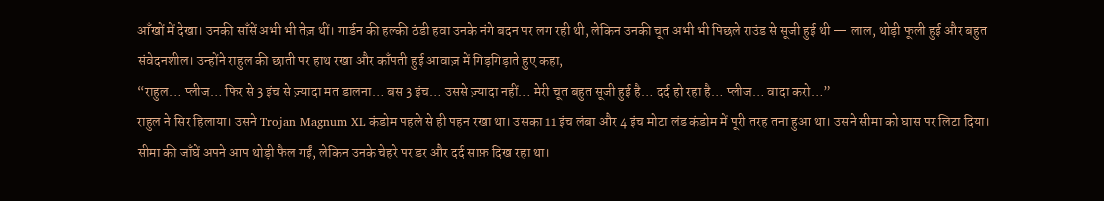आँखों में देखा। उनकी साँसें अभी भी तेज़ थीं। गार्डन की हल्की ठंडी हवा उनके नंगे बदन पर लग रही थी, लेकिन उनकी चूत अभी भी पिछले राउंड से सूजी हुई थी — लाल, थोड़ी फूली हुई और बहुत संवेदनशील। उन्होंने राहुल की छाती पर हाथ रखा और काँपती हुई आवाज़ में गिड़गिड़ाते हुए कहा,
“राहुल… प्लीज… फिर से 3 इंच से ज़्यादा मत डालना… बस 3 इंच… उससे ज़्यादा नहीं… मेरी चूत बहुत सूजी हुई है… दर्द हो रहा है… प्लीज… वादा करो…”
राहुल ने सिर हिलाया। उसने Trojan Magnum XL कंडोम पहले से ही पहन रखा था। उसका 11 इंच लंबा और 4 इंच मोटा लंड कंडोम में पूरी तरह तना हुआ था। उसने सीमा को घास पर लिटा दिया। सीमा की जाँघें अपने आप थोड़ी फैल गईं, लेकिन उनके चेहरे पर डर और दर्द साफ़ दिख रहा था।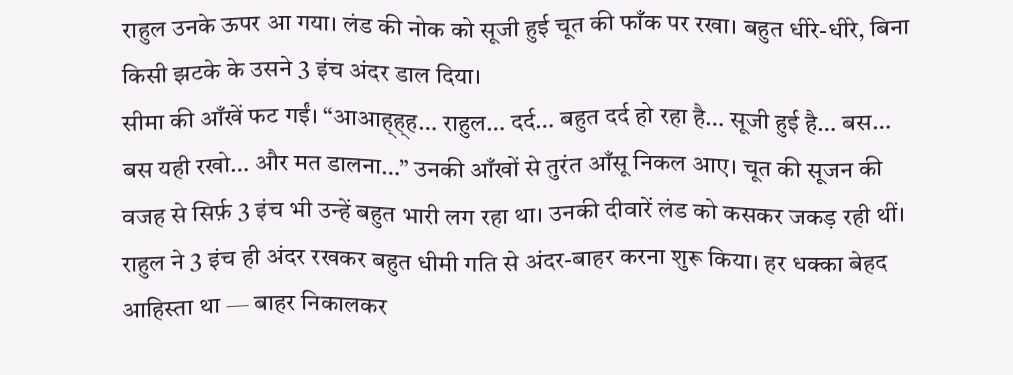राहुल उनके ऊपर आ गया। लंड की नोक को सूजी हुई चूत की फाँक पर रखा। बहुत धीरे-धीरे, बिना किसी झटके के उसने 3 इंच अंदर डाल दिया।
सीमा की आँखें फट गईं। “आआह्ह्ह… राहुल… दर्द… बहुत दर्द हो रहा है… सूजी हुई है… बस… बस यही रखो… और मत डालना…” उनकी आँखों से तुरंत आँसू निकल आए। चूत की सूजन की वजह से सिर्फ़ 3 इंच भी उन्हें बहुत भारी लग रहा था। उनकी दीवारें लंड को कसकर जकड़ रही थीं।
राहुल ने 3 इंच ही अंदर रखकर बहुत धीमी गति से अंदर-बाहर करना शुरू किया। हर धक्का बेहद आहिस्ता था — बाहर निकालकर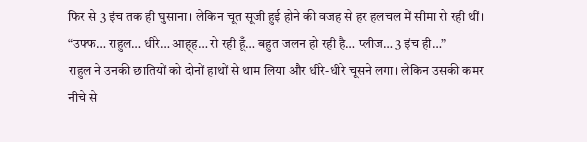फिर से 3 इंच तक ही घुसाना। लेकिन चूत सूजी हुई होने की वजह से हर हलचल में सीमा रो रही थीं। “उफ्फ… राहुल… धीरे… आह्ह… रो रही हूँ… बहुत जलन हो रही है… प्लीज… 3 इंच ही…”
राहुल ने उनकी छातियों को दोनों हाथों से थाम लिया और धीरे-धीरे चूसने लगा। लेकिन उसकी कमर नीचे से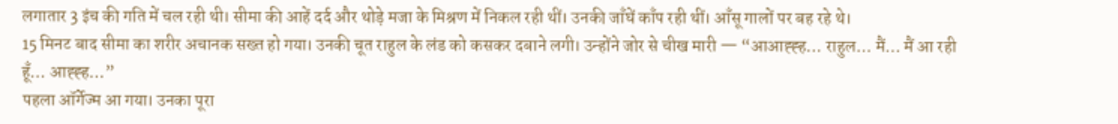लगातार 3 इंच की गति में चल रही थी। सीमा की आहें दर्द और थोड़े मजा के मिश्रण में निकल रही थीं। उनकी जाँघें काँप रही थीं। आँसू गालों पर बह रहे थे।
15 मिनट बाद सीमा का शरीर अचानक सख्त हो गया। उनकी चूत राहुल के लंड को कसकर दबाने लगी। उन्होंने जोर से चीख मारी — “आआह्ह्ह… राहुल… मैं… मैं आ रही हूँ… आह्ह्ह…”
पहला ऑर्गेज्म आ गया। उनका पूरा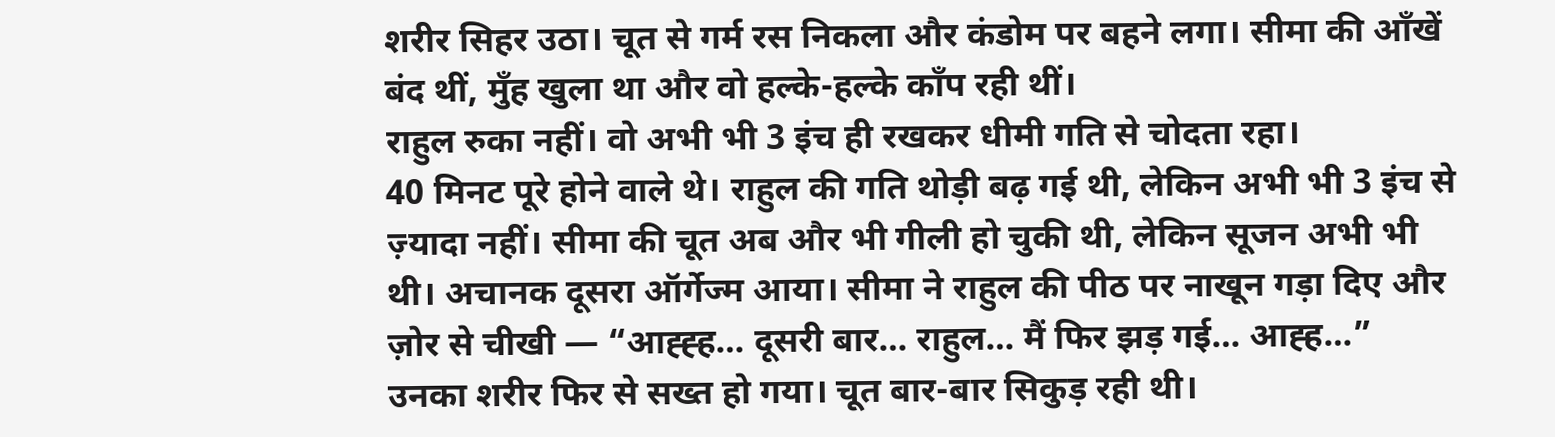शरीर सिहर उठा। चूत से गर्म रस निकला और कंडोम पर बहने लगा। सीमा की आँखें बंद थीं, मुँह खुला था और वो हल्के-हल्के काँप रही थीं।
राहुल रुका नहीं। वो अभी भी 3 इंच ही रखकर धीमी गति से चोदता रहा।
40 मिनट पूरे होने वाले थे। राहुल की गति थोड़ी बढ़ गई थी, लेकिन अभी भी 3 इंच से ज़्यादा नहीं। सीमा की चूत अब और भी गीली हो चुकी थी, लेकिन सूजन अभी भी थी। अचानक दूसरा ऑर्गेज्म आया। सीमा ने राहुल की पीठ पर नाखून गड़ा दिए और ज़ोर से चीखी — “आह्ह्ह… दूसरी बार… राहुल… मैं फिर झड़ गई… आह्ह…”
उनका शरीर फिर से सख्त हो गया। चूत बार-बार सिकुड़ रही थी।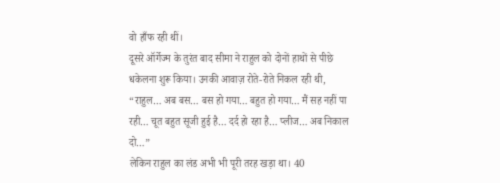वो हाँफ रही थीं।
दूसरे ऑर्गेज्म के तुरंत बाद सीमा ने राहुल को दोनों हाथों से पीछे धकेलना शुरू किया। उनकी आवाज़ रोते-रोते निकल रही थी,
“राहुल… अब बस… बस हो गया… बहुत हो गया… मैं सह नहीं पा रही… चूत बहुत सूजी हुई है… दर्द हो रहा है… प्लीज… अब निकाल दो…”
लेकिन राहुल का लंड अभी भी पूरी तरह खड़ा था। 40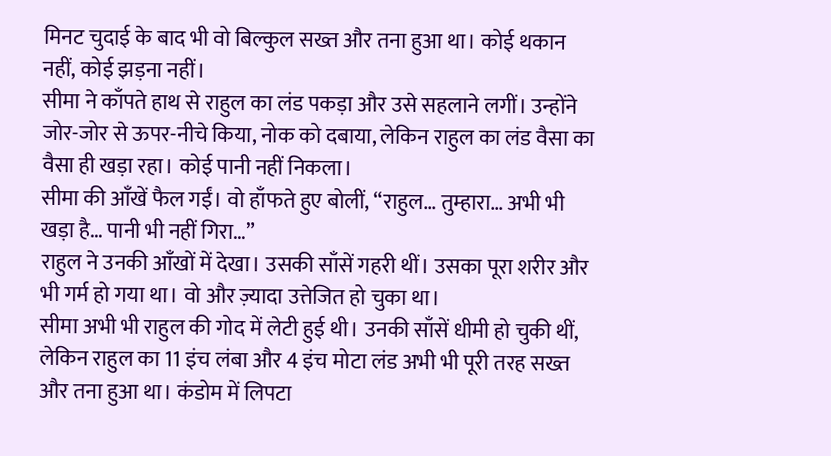मिनट चुदाई के बाद भी वो बिल्कुल सख्त और तना हुआ था। कोई थकान नहीं, कोई झड़ना नहीं।
सीमा ने काँपते हाथ से राहुल का लंड पकड़ा और उसे सहलाने लगीं। उन्होंने जोर-जोर से ऊपर-नीचे किया, नोक को दबाया, लेकिन राहुल का लंड वैसा का वैसा ही खड़ा रहा। कोई पानी नहीं निकला।
सीमा की आँखें फैल गईं। वो हाँफते हुए बोलीं, “राहुल… तुम्हारा… अभी भी खड़ा है… पानी भी नहीं गिरा…”
राहुल ने उनकी आँखों में देखा। उसकी साँसें गहरी थीं। उसका पूरा शरीर और भी गर्म हो गया था। वो और ज़्यादा उत्तेजित हो चुका था।
सीमा अभी भी राहुल की गोद में लेटी हुई थी। उनकी साँसें धीमी हो चुकी थीं, लेकिन राहुल का 11 इंच लंबा और 4 इंच मोटा लंड अभी भी पूरी तरह सख्त और तना हुआ था। कंडोम में लिपटा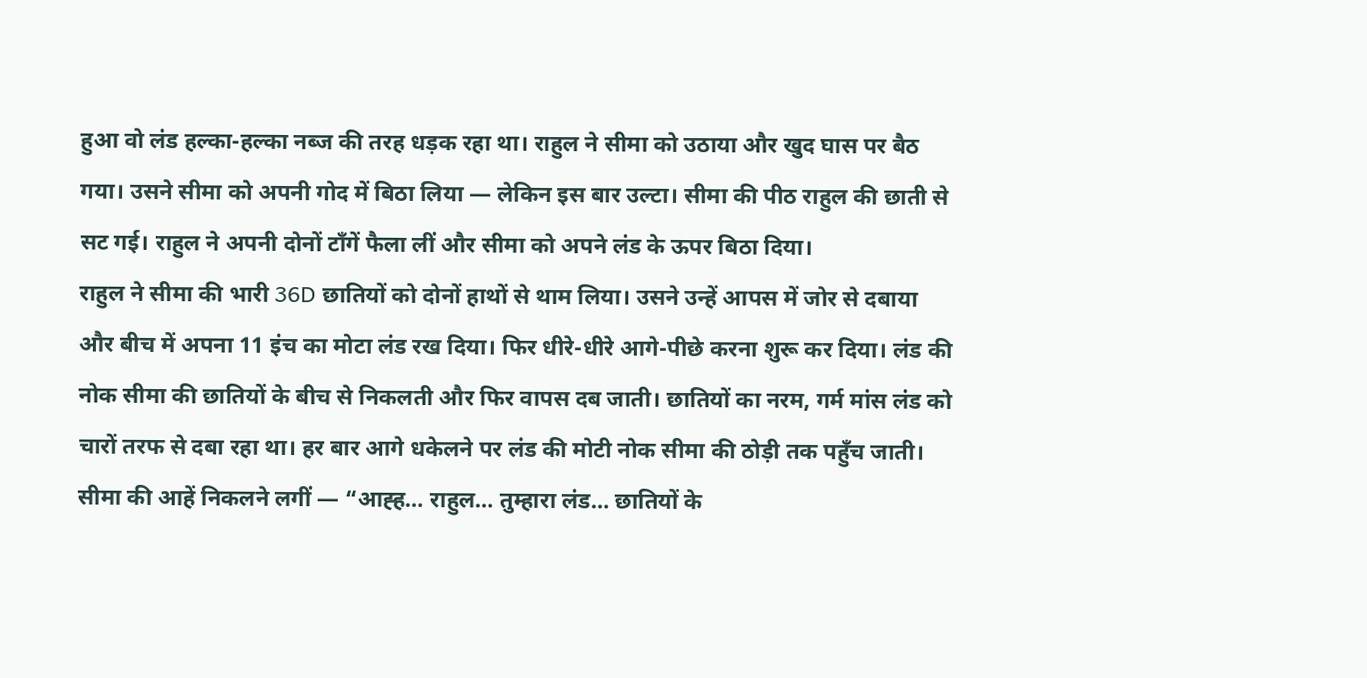हुआ वो लंड हल्का-हल्का नब्ज की तरह धड़क रहा था। राहुल ने सीमा को उठाया और खुद घास पर बैठ गया। उसने सीमा को अपनी गोद में बिठा लिया — लेकिन इस बार उल्टा। सीमा की पीठ राहुल की छाती से सट गई। राहुल ने अपनी दोनों टाँगें फैला लीं और सीमा को अपने लंड के ऊपर बिठा दिया।
राहुल ने सीमा की भारी 36D छातियों को दोनों हाथों से थाम लिया। उसने उन्हें आपस में जोर से दबाया और बीच में अपना 11 इंच का मोटा लंड रख दिया। फिर धीरे-धीरे आगे-पीछे करना शुरू कर दिया। लंड की नोक सीमा की छातियों के बीच से निकलती और फिर वापस दब जाती। छातियों का नरम, गर्म मांस लंड को चारों तरफ से दबा रहा था। हर बार आगे धकेलने पर लंड की मोटी नोक सीमा की ठोड़ी तक पहुँच जाती।
सीमा की आहें निकलने लगीं — “आह्ह… राहुल… तुम्हारा लंड… छातियों के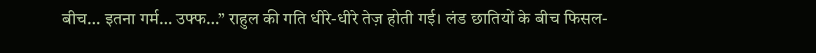बीच… इतना गर्म… उफ्फ…” राहुल की गति धीरे-धीरे तेज़ होती गई। लंड छातियों के बीच फिसल-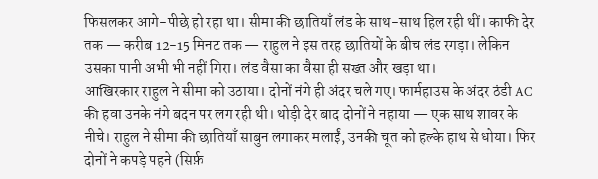फिसलकर आगे-पीछे हो रहा था। सीमा की छातियाँ लंड के साथ-साथ हिल रही थीं। काफी देर तक — करीब 12-15 मिनट तक — राहुल ने इस तरह छातियों के बीच लंड रगड़ा। लेकिन उसका पानी अभी भी नहीं गिरा। लंड वैसा का वैसा ही सख्त और खड़ा था।
आखिरकार राहुल ने सीमा को उठाया। दोनों नंगे ही अंदर चले गए। फार्महाउस के अंदर ठंडी AC की हवा उनके नंगे बदन पर लग रही थी। थोड़ी देर बाद दोनों ने नहाया — एक साथ शावर के नीचे। राहुल ने सीमा की छातियाँ साबुन लगाकर मलाईं, उनकी चूत को हल्के हाथ से धोया। फिर दोनों ने कपड़े पहने (सिर्फ़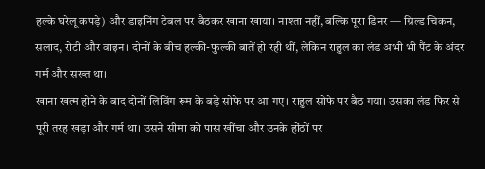हल्के घरेलू कपड़े) और डाइनिंग टेबल पर बैठकर खाना खाया। नाश्ता नहीं, बल्कि पूरा डिनर — ग्रिल्ड चिकन, सलाद, रोटी और वाइन। दोनों के बीच हल्की-फुल्की बातें हो रही थीं, लेकिन राहुल का लंड अभी भी पैंट के अंदर गर्म और सख्त था।
खाना खत्म होने के बाद दोनों लिविंग रूम के बड़े सोफे पर आ गए। राहुल सोफे पर बैठ गया। उसका लंड फिर से पूरी तरह खड़ा और गर्म था। उसने सीमा को पास खींचा और उनके होंठों पर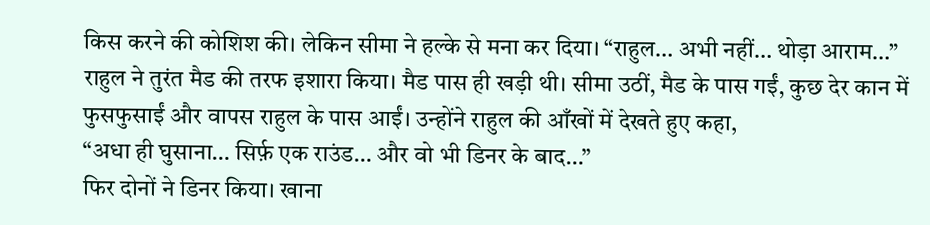किस करने की कोशिश की। लेकिन सीमा ने हल्के से मना कर दिया। “राहुल… अभी नहीं… थोड़ा आराम…”
राहुल ने तुरंत मैड की तरफ इशारा किया। मैड पास ही खड़ी थी। सीमा उठीं, मैड के पास गईं, कुछ देर कान में फुसफुसाईं और वापस राहुल के पास आईं। उन्होंने राहुल की आँखों में देखते हुए कहा,
“अधा ही घुसाना… सिर्फ़ एक राउंड… और वो भी डिनर के बाद…”
फिर दोनों ने डिनर किया। खाना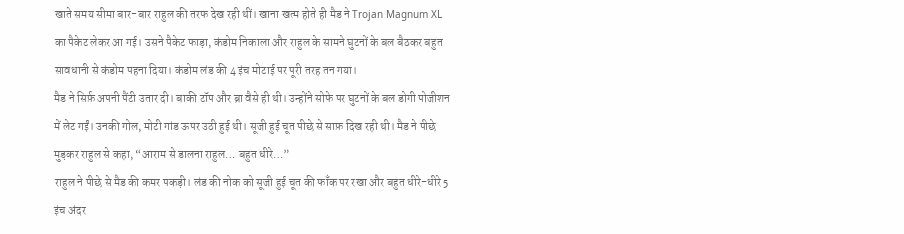खाते समय सीमा बार-बार राहुल की तरफ देख रही थीं। खाना खत्म होते ही मैड ने Trojan Magnum XL का पैकेट लेकर आ गई। उसने पैकेट फाड़ा, कंडोम निकाला और राहुल के सामने घुटनों के बल बैठकर बहुत सावधानी से कंडोम पहना दिया। कंडोम लंड की 4 इंच मोटाई पर पूरी तरह तन गया।
मैड ने सिर्फ़ अपनी पैंटी उतार दी। बाकी टॉप और ब्रा वैसे ही थी। उन्होंने सोफे पर घुटनों के बल डोगी पोजीशन में लेट गईं। उनकी गोल, मोटी गांड ऊपर उठी हुई थी। सूजी हुई चूत पीछे से साफ़ दिख रही थी। मैड ने पीछे मुड़कर राहुल से कहा, “आराम से डालना राहुल… बहुत धीरे…”
राहुल ने पीछे से मैड की कमर पकड़ी। लंड की नोक को सूजी हुई चूत की फाँक पर रखा और बहुत धीरे-धीरे 5 इंच अंदर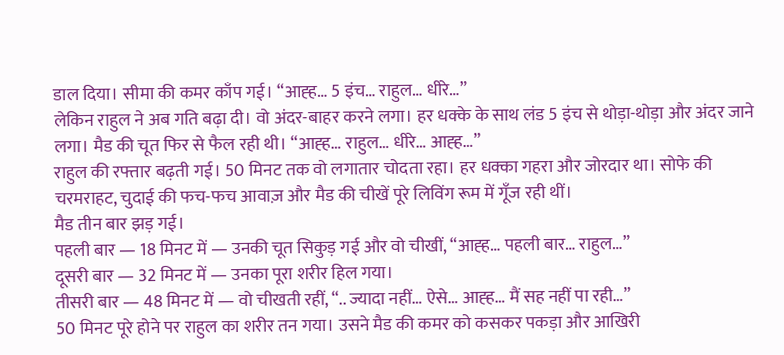डाल दिया। सीमा की कमर काँप गई। “आह्ह… 5 इंच… राहुल… धीरे…”
लेकिन राहुल ने अब गति बढ़ा दी। वो अंदर-बाहर करने लगा। हर धक्के के साथ लंड 5 इंच से थोड़ा-थोड़ा और अंदर जाने लगा। मैड की चूत फिर से फैल रही थी। “आह्ह… राहुल… धीरे… आह्ह…”
राहुल की रफ्तार बढ़ती गई। 50 मिनट तक वो लगातार चोदता रहा। हर धक्का गहरा और जोरदार था। सोफे की चरमराहट, चुदाई की फच-फच आवाज़ और मैड की चीखें पूरे लिविंग रूम में गूँज रही थीं।
मैड तीन बार झड़ गई।
पहली बार — 18 मिनट में — उनकी चूत सिकुड़ गई और वो चीखीं, “आह्ह… पहली बार… राहुल…”
दूसरी बार — 32 मिनट में — उनका पूरा शरीर हिल गया।
तीसरी बार — 48 मिनट में — वो चीखती रहीं, “.. ज्यादा नहीं… ऐसे… आह्ह… मैं सह नहीं पा रही…”
50 मिनट पूरे होने पर राहुल का शरीर तन गया। उसने मैड की कमर को कसकर पकड़ा और आखिरी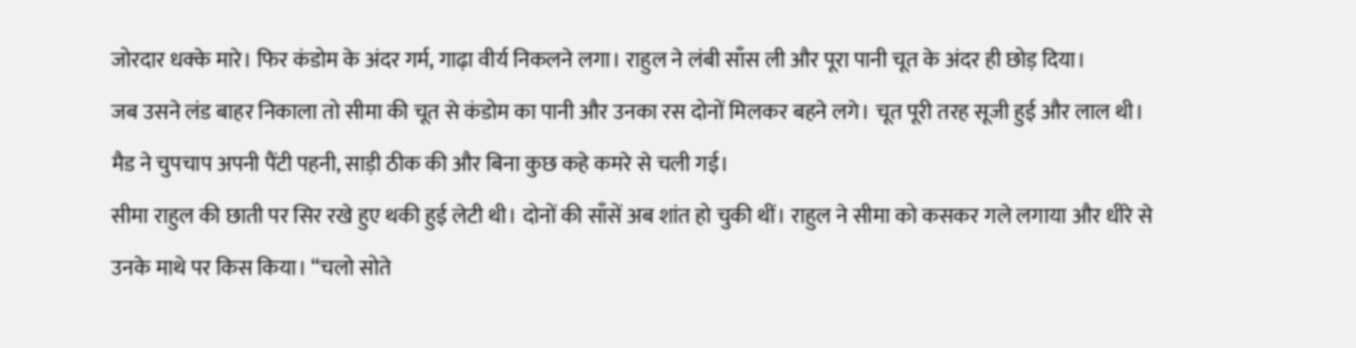जोरदार धक्के मारे। फिर कंडोम के अंदर गर्म, गाढ़ा वीर्य निकलने लगा। राहुल ने लंबी साँस ली और पूरा पानी चूत के अंदर ही छोड़ दिया।
जब उसने लंड बाहर निकाला तो सीमा की चूत से कंडोम का पानी और उनका रस दोनों मिलकर बहने लगे। चूत पूरी तरह सूजी हुई और लाल थी।
मैड ने चुपचाप अपनी पैंटी पहनी, साड़ी ठीक की और बिना कुछ कहे कमरे से चली गई।
सीमा राहुल की छाती पर सिर रखे हुए थकी हुई लेटी थी। दोनों की साँसें अब शांत हो चुकी थीं। राहुल ने सीमा को कसकर गले लगाया और धीरे से उनके माथे पर किस किया। “चलो सोते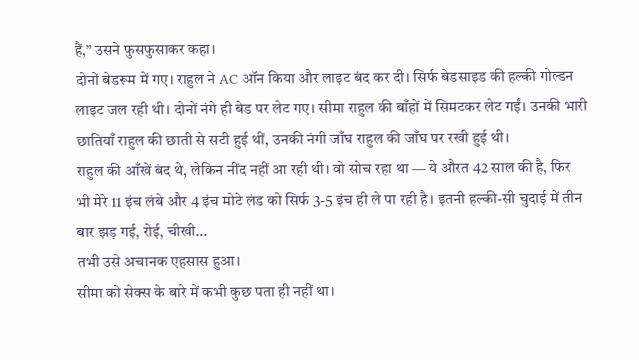हैं,” उसने फुसफुसाकर कहा।
दोनों बेडरूम में गए। राहुल ने AC ऑन किया और लाइट बंद कर दी। सिर्फ बेडसाइड की हल्की गोल्डन लाइट जल रही थी। दोनों नंगे ही बेड पर लेट गए। सीमा राहुल की बाँहों में सिमटकर लेट गईं। उनकी भारी छातियाँ राहुल की छाती से सटी हुई थीं, उनकी नंगी जाँघ राहुल की जाँघ पर रखी हुई थी।
राहुल की आँखें बंद थे, लेकिन नींद नहीं आ रही थी। वो सोच रहा था — ये औरत 42 साल की है, फिर भी मेरे 11 इंच लंबे और 4 इंच मोटे लंड को सिर्फ 3-5 इंच ही ले पा रही है। इतनी हल्की-सी चुदाई में तीन बार झड़ गई, रोई, चीखी…
तभी उसे अचानक एहसास हुआ।
सीमा को सेक्स के बारे में कभी कुछ पता ही नहीं था।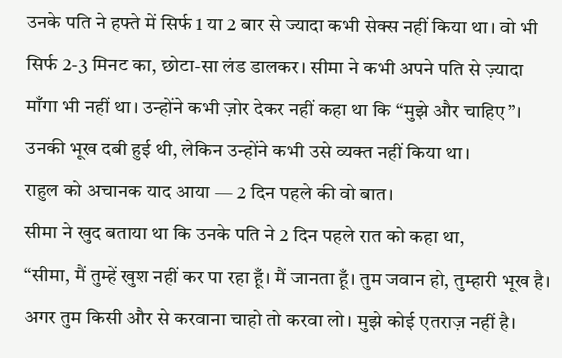उनके पति ने हफ्ते में सिर्फ 1 या 2 बार से ज्यादा कभी सेक्स नहीं किया था। वो भी सिर्फ 2-3 मिनट का, छोटा-सा लंड डालकर। सीमा ने कभी अपने पति से ज़्यादा माँगा भी नहीं था। उन्होंने कभी ज़ोर देकर नहीं कहा था कि “मुझे और चाहिए”। उनकी भूख दबी हुई थी, लेकिन उन्होंने कभी उसे व्यक्त नहीं किया था।
राहुल को अचानक याद आया — 2 दिन पहले की वो बात।
सीमा ने खुद बताया था कि उनके पति ने 2 दिन पहले रात को कहा था,
“सीमा, मैं तुम्हें खुश नहीं कर पा रहा हूँ। मैं जानता हूँ। तुम जवान हो, तुम्हारी भूख है। अगर तुम किसी और से करवाना चाहो तो करवा लो। मुझे कोई एतराज़ नहीं है।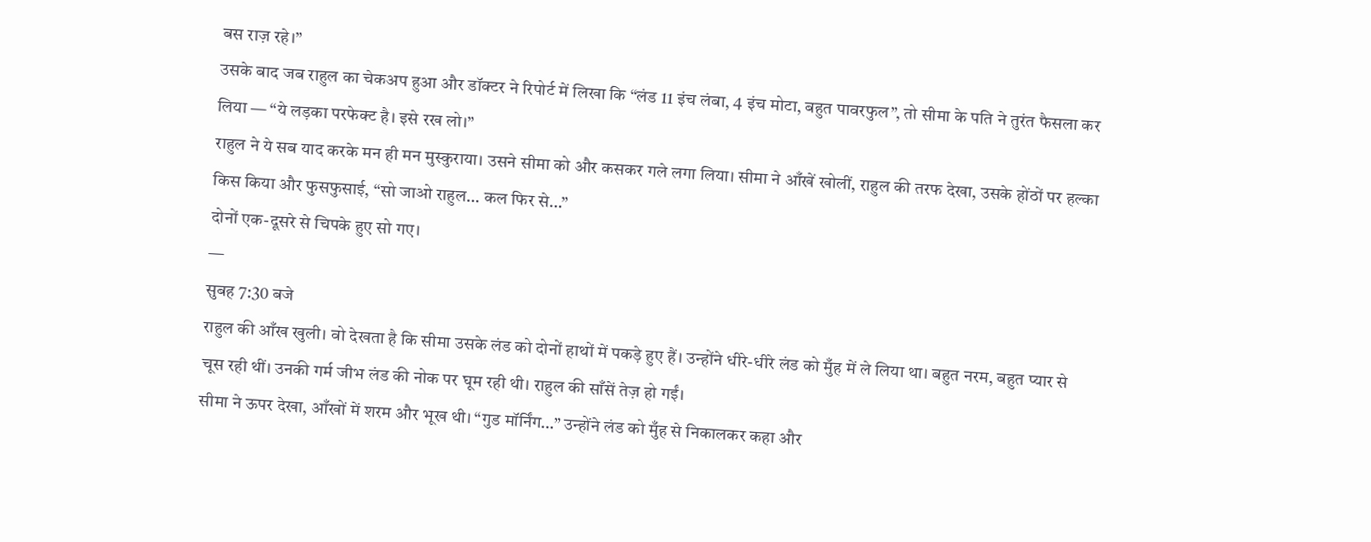बस राज़ रहे।”
उसके बाद जब राहुल का चेकअप हुआ और डॉक्टर ने रिपोर्ट में लिखा कि “लंड 11 इंच लंबा, 4 इंच मोटा, बहुत पावरफुल”, तो सीमा के पति ने तुरंत फैसला कर लिया — “ये लड़का परफेक्ट है। इसे रख लो।”
राहुल ने ये सब याद करके मन ही मन मुस्कुराया। उसने सीमा को और कसकर गले लगा लिया। सीमा ने आँखें खोलीं, राहुल की तरफ देखा, उसके होंठों पर हल्का किस किया और फुसफुसाई, “सो जाओ राहुल… कल फिर से…”
दोनों एक-दूसरे से चिपके हुए सो गए।
—
सुबह 7:30 बजे
राहुल की आँख खुली। वो देखता है कि सीमा उसके लंड को दोनों हाथों में पकड़े हुए हैं। उन्होंने धीरे-धीरे लंड को मुँह में ले लिया था। बहुत नरम, बहुत प्यार से चूस रही थीं। उनकी गर्म जीभ लंड की नोक पर घूम रही थी। राहुल की साँसें तेज़ हो गईं।
सीमा ने ऊपर देखा, आँखों में शरम और भूख थी। “गुड मॉर्निंग…” उन्होंने लंड को मुँह से निकालकर कहा और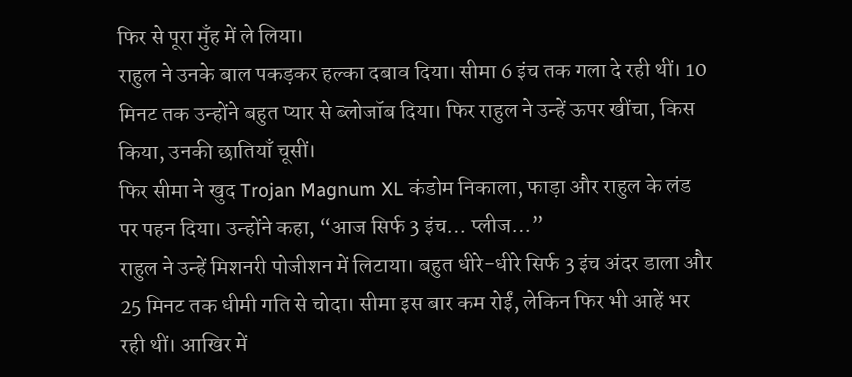फिर से पूरा मुँह में ले लिया।
राहुल ने उनके बाल पकड़कर हल्का दबाव दिया। सीमा 6 इंच तक गला दे रही थीं। 10 मिनट तक उन्होंने बहुत प्यार से ब्लोजॉब दिया। फिर राहुल ने उन्हें ऊपर खींचा, किस किया, उनकी छातियाँ चूसीं।
फिर सीमा ने खुद Trojan Magnum XL कंडोम निकाला, फाड़ा और राहुल के लंड पर पहन दिया। उन्होंने कहा, “आज सिर्फ 3 इंच… प्लीज…”
राहुल ने उन्हें मिशनरी पोजीशन में लिटाया। बहुत धीरे-धीरे सिर्फ 3 इंच अंदर डाला और 25 मिनट तक धीमी गति से चोदा। सीमा इस बार कम रोईं, लेकिन फिर भी आहें भर रही थीं। आखिर में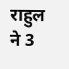राहुल ने 3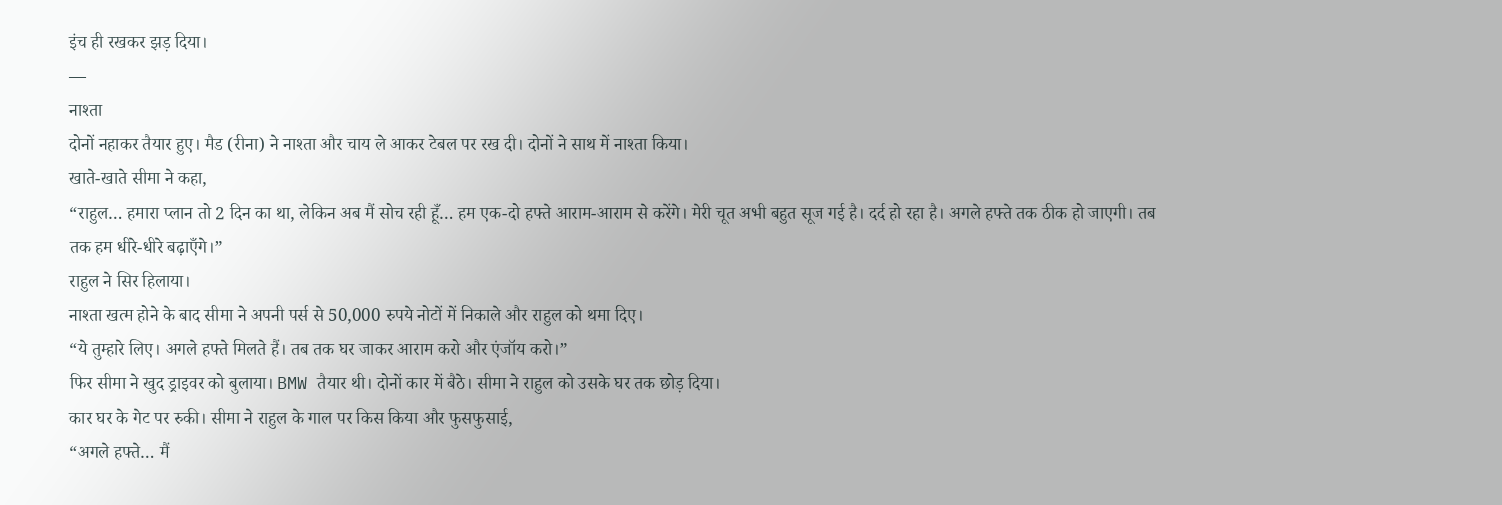इंच ही रखकर झड़ दिया।
—
नाश्ता
दोनों नहाकर तैयार हुए। मैड (रीना) ने नाश्ता और चाय ले आकर टेबल पर रख दी। दोनों ने साथ में नाश्ता किया।
खाते-खाते सीमा ने कहा,
“राहुल… हमारा प्लान तो 2 दिन का था, लेकिन अब मैं सोच रही हूँ… हम एक-दो हफ्ते आराम-आराम से करेंगे। मेरी चूत अभी बहुत सूज गई है। दर्द हो रहा है। अगले हफ्ते तक ठीक हो जाएगी। तब तक हम धीरे-धीरे बढ़ाएँगे।”
राहुल ने सिर हिलाया।
नाश्ता खत्म होने के बाद सीमा ने अपनी पर्स से 50,000 रुपये नोटों में निकाले और राहुल को थमा दिए।
“ये तुम्हारे लिए। अगले हफ्ते मिलते हैं। तब तक घर जाकर आराम करो और एंजॉय करो।”
फिर सीमा ने खुद ड्राइवर को बुलाया। BMW तैयार थी। दोनों कार में बैठे। सीमा ने राहुल को उसके घर तक छोड़ दिया।
कार घर के गेट पर रुकी। सीमा ने राहुल के गाल पर किस किया और फुसफुसाई,
“अगले हफ्ते… मैं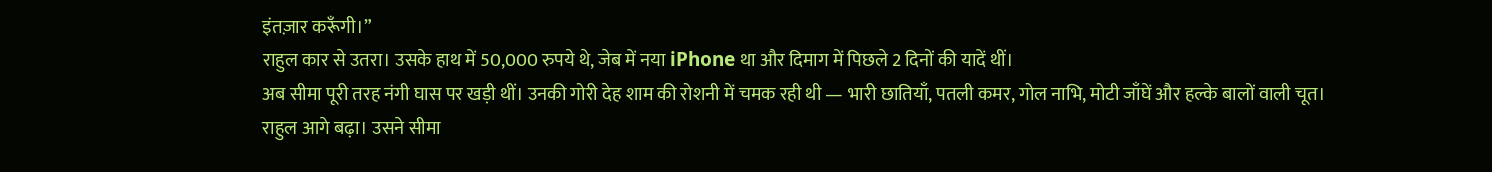इंतज़ार करूँगी।”
राहुल कार से उतरा। उसके हाथ में 50,000 रुपये थे, जेब में नया iPhone था और दिमाग में पिछले 2 दिनों की यादें थीं।
अब सीमा पूरी तरह नंगी घास पर खड़ी थीं। उनकी गोरी देह शाम की रोशनी में चमक रही थी — भारी छातियाँ, पतली कमर, गोल नाभि, मोटी जाँघें और हल्के बालों वाली चूत।
राहुल आगे बढ़ा। उसने सीमा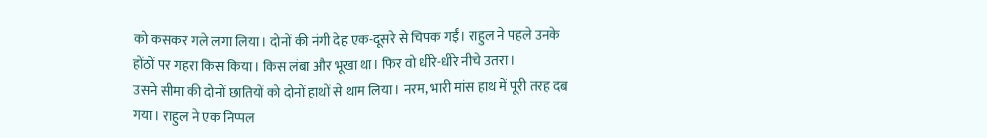को कसकर गले लगा लिया। दोनों की नंगी देह एक-दूसरे से चिपक गईं। राहुल ने पहले उनके होंठों पर गहरा किस किया। किस लंबा और भूखा था। फिर वो धीरे-धीरे नीचे उतरा।
उसने सीमा की दोनों छातियों को दोनों हाथों से थाम लिया। नरम, भारी मांस हाथ में पूरी तरह दब गया। राहुल ने एक निप्पल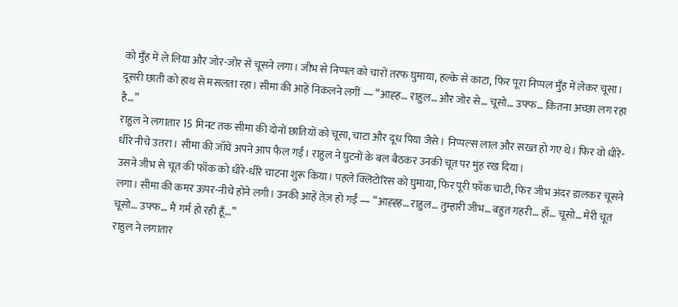को मुँह में ले लिया और जोर-जोर से चूसने लगा। जीभ से निप्पल को चारों तरफ घुमाया, हल्के से काटा, फिर पूरा निप्पल मुँह में लेकर चूसा। दूसरी छाती को हाथ से मसलता रहा। सीमा की आहें निकलने लगीं — “आह्ह… राहुल… और जोर से… चूसो… उफ्फ… कितना अच्छा लग रहा है…”
राहुल ने लगातार 15 मिनट तक सीमा की दोनों छातियों को चूसा, चाटा और दूध पिया जैसे। निप्पल्स लाल और सख्त हो गए थे। फिर वो धीरे-धीरे नीचे उतरा। सीमा की जाँघें अपने आप फैल गईं। राहुल ने घुटनों के बल बैठकर उनकी चूत पर मुंह रख दिया।
उसने जीभ से चूत की फाँक को धीरे-धीरे चाटना शुरू किया। पहले क्लिटोरिस को घुमाया, फिर पूरी फाँक चाटी, फिर जीभ अंदर डालकर चूसने लगा। सीमा की कमर ऊपर-नीचे होने लगी। उनकी आहें तेज़ हो गईं — “आह्ह्ह… राहुल… तुम्हारी जीभ… बहुत गहरी… हाँ… चूसो… मेरी चूत चूसो… उफ्फ… मैं गर्म हो रही हूँ…”
राहुल ने लगातार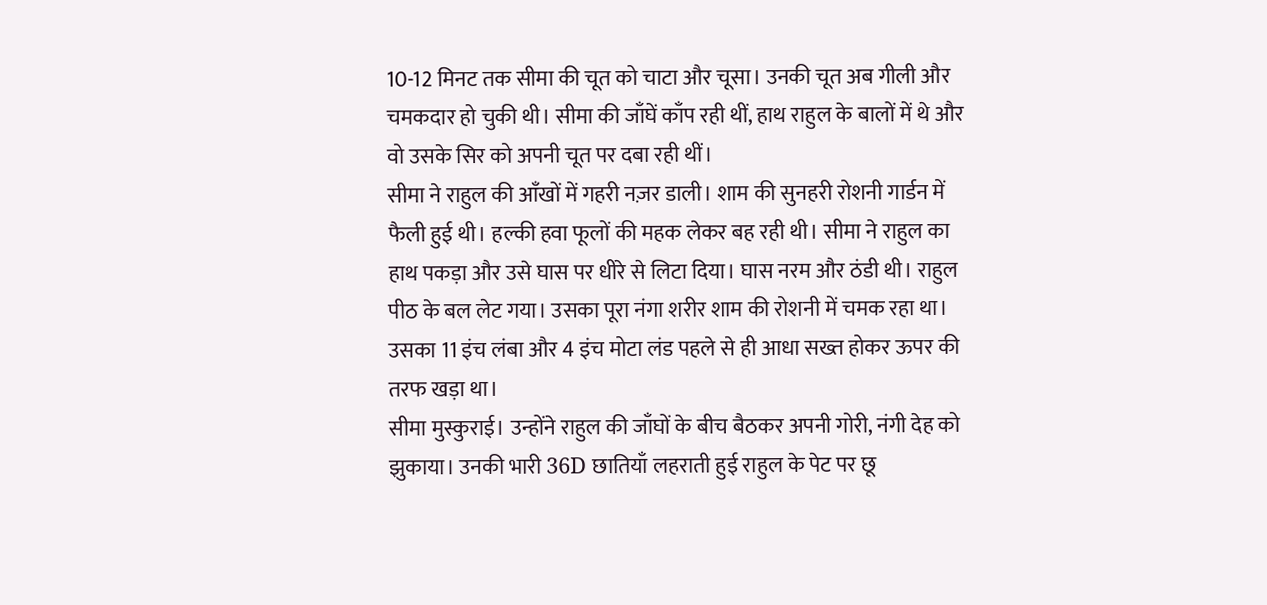10-12 मिनट तक सीमा की चूत को चाटा और चूसा। उनकी चूत अब गीली और चमकदार हो चुकी थी। सीमा की जाँघें काँप रही थीं, हाथ राहुल के बालों में थे और वो उसके सिर को अपनी चूत पर दबा रही थीं।
सीमा ने राहुल की आँखों में गहरी नज़र डाली। शाम की सुनहरी रोशनी गार्डन में फैली हुई थी। हल्की हवा फूलों की महक लेकर बह रही थी। सीमा ने राहुल का हाथ पकड़ा और उसे घास पर धीरे से लिटा दिया। घास नरम और ठंडी थी। राहुल पीठ के बल लेट गया। उसका पूरा नंगा शरीर शाम की रोशनी में चमक रहा था। उसका 11 इंच लंबा और 4 इंच मोटा लंड पहले से ही आधा सख्त होकर ऊपर की तरफ खड़ा था।
सीमा मुस्कुराई। उन्होंने राहुल की जाँघों के बीच बैठकर अपनी गोरी, नंगी देह को झुकाया। उनकी भारी 36D छातियाँ लहराती हुई राहुल के पेट पर छू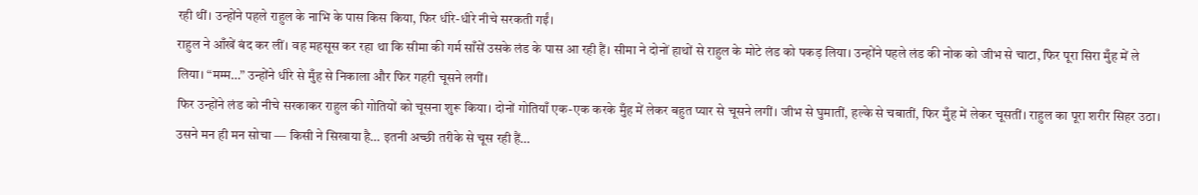रही थीं। उन्होंने पहले राहुल के नाभि के पास किस किया, फिर धीरे-धीरे नीचे सरकती गईं।
राहुल ने आँखें बंद कर लीं। वह महसूस कर रहा था कि सीमा की गर्म साँसें उसके लंड के पास आ रही हैं। सीमा ने दोनों हाथों से राहुल के मोटे लंड को पकड़ लिया। उन्होंने पहले लंड की नोक को जीभ से चाटा, फिर पूरा सिरा मुँह में ले लिया। “मम्म…” उन्होंने धीरे से मुँह से निकाला और फिर गहरी चूसने लगीं।
फिर उन्होंने लंड को नीचे सरकाकर राहुल की गोतियों को चूसना शुरू किया। दोनों गोतियाँ एक-एक करके मुँह में लेकर बहुत प्यार से चूसने लगीं। जीभ से घुमातीं, हल्के से चबातीं, फिर मुँह में लेकर चूसतीं। राहुल का पूरा शरीर सिहर उठा। उसने मन ही मन सोचा — किसी ने सिखाया है… इतनी अच्छी तरीके से चूस रही हैं…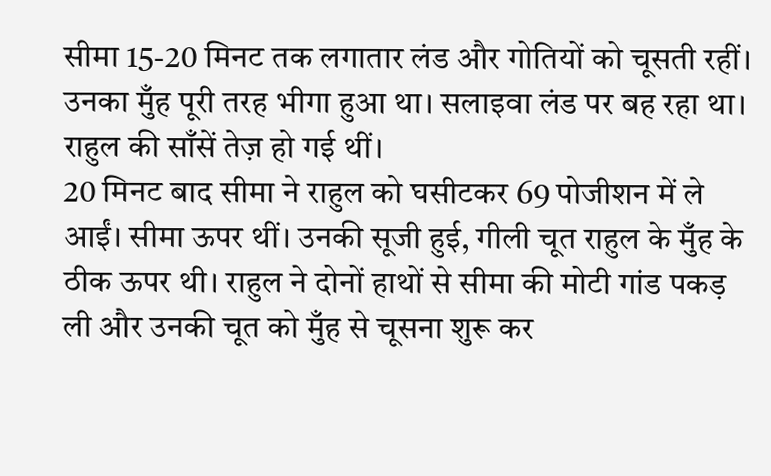सीमा 15-20 मिनट तक लगातार लंड और गोतियों को चूसती रहीं। उनका मुँह पूरी तरह भीगा हुआ था। सलाइवा लंड पर बह रहा था। राहुल की साँसें तेज़ हो गई थीं।
20 मिनट बाद सीमा ने राहुल को घसीटकर 69 पोजीशन में ले आईं। सीमा ऊपर थीं। उनकी सूजी हुई, गीली चूत राहुल के मुँह के ठीक ऊपर थी। राहुल ने दोनों हाथों से सीमा की मोटी गांड पकड़ ली और उनकी चूत को मुँह से चूसना शुरू कर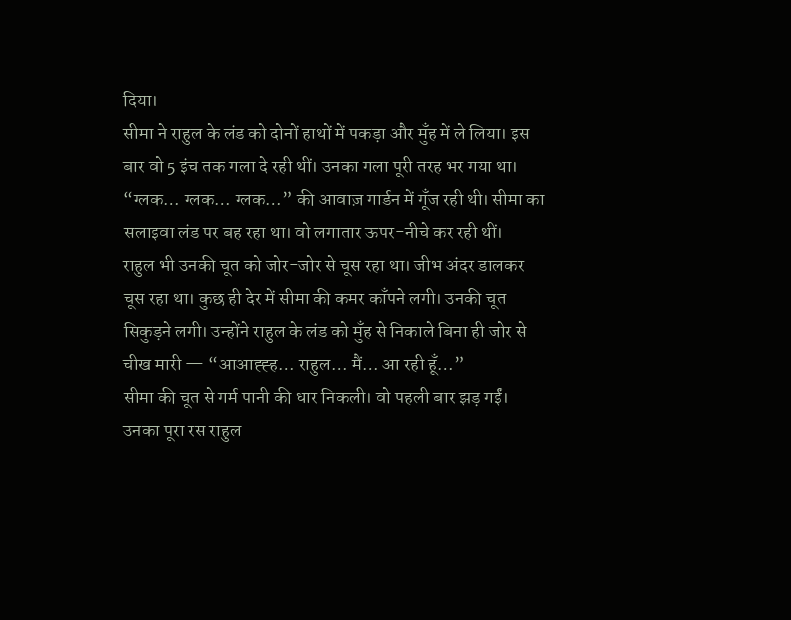दिया।
सीमा ने राहुल के लंड को दोनों हाथों में पकड़ा और मुँह में ले लिया। इस बार वो 5 इंच तक गला दे रही थीं। उनका गला पूरी तरह भर गया था। “ग्लक… ग्लक… ग्लक…” की आवाज़ गार्डन में गूँज रही थी। सीमा का सलाइवा लंड पर बह रहा था। वो लगातार ऊपर-नीचे कर रही थीं।
राहुल भी उनकी चूत को जोर-जोर से चूस रहा था। जीभ अंदर डालकर चूस रहा था। कुछ ही देर में सीमा की कमर काँपने लगी। उनकी चूत सिकुड़ने लगी। उन्होंने राहुल के लंड को मुँह से निकाले बिना ही जोर से चीख मारी — “आआह्ह्ह… राहुल… मैं… आ रही हूँ…”
सीमा की चूत से गर्म पानी की धार निकली। वो पहली बार झड़ गईं। उनका पूरा रस राहुल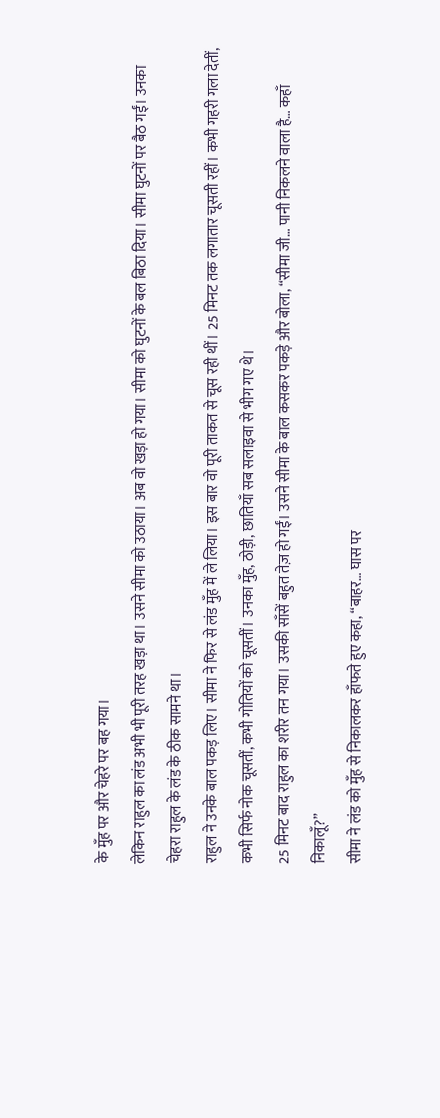के मुँह पर और चेहरे पर बह गया।
लेकिन राहुल का लंड अभी भी पूरी तरह खड़ा था। उसने सीमा को उठाया। अब वो खड़ा हो गया। सीमा को घुटनों के बल बिठा दिया। सीमा घुटनों पर बैठ गईं। उनका चेहरा राहुल के लंड के ठीक सामने था।
राहुल ने उनके बाल पकड़ लिए। सीमा ने फिर से लंड मुँह में ले लिया। इस बार वो पूरी ताकत से चूस रही थीं। 25 मिनट तक लगातार चूसती रहीं। कभी गहरी गला देतीं, कभी सिर्फ नोक चूसतीं, कभी गोतियों को चूसतीं। उनका मुँह, ठोड़ी, छातियाँ सब सलाइवा से भीग गए थे।
25 मिनट बाद राहुल का शरीर तन गया। उसकी साँसें बहुत तेज़ हो गईं। उसने सीमा के बाल कसकर पकड़े और बोला, “सीमा जी… पानी निकलने वाला है… कहाँ निकालूँ?”
सीमा ने लंड को मुँह से निकालकर हाँफते हुए कहा, “बाहर… घास पर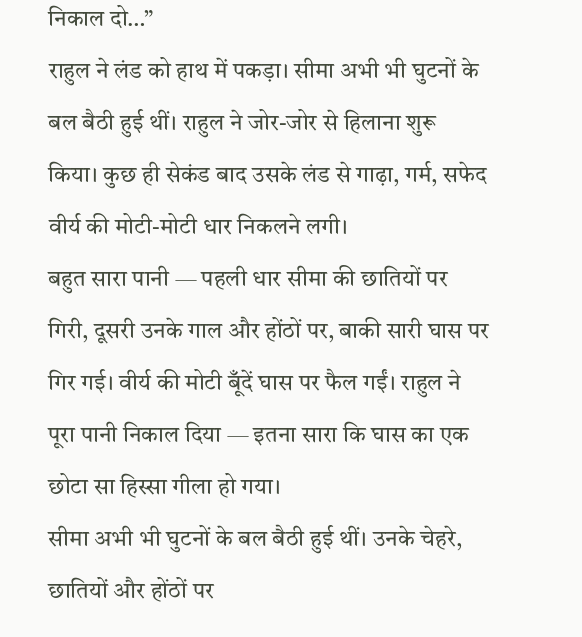निकाल दो…”
राहुल ने लंड को हाथ में पकड़ा। सीमा अभी भी घुटनों के बल बैठी हुई थीं। राहुल ने जोर-जोर से हिलाना शुरू किया। कुछ ही सेकंड बाद उसके लंड से गाढ़ा, गर्म, सफेद वीर्य की मोटी-मोटी धार निकलने लगी।
बहुत सारा पानी — पहली धार सीमा की छातियों पर गिरी, दूसरी उनके गाल और होंठों पर, बाकी सारी घास पर गिर गई। वीर्य की मोटी बूँदें घास पर फैल गईं। राहुल ने पूरा पानी निकाल दिया — इतना सारा कि घास का एक छोटा सा हिस्सा गीला हो गया।
सीमा अभी भी घुटनों के बल बैठी हुई थीं। उनके चेहरे, छातियों और होंठों पर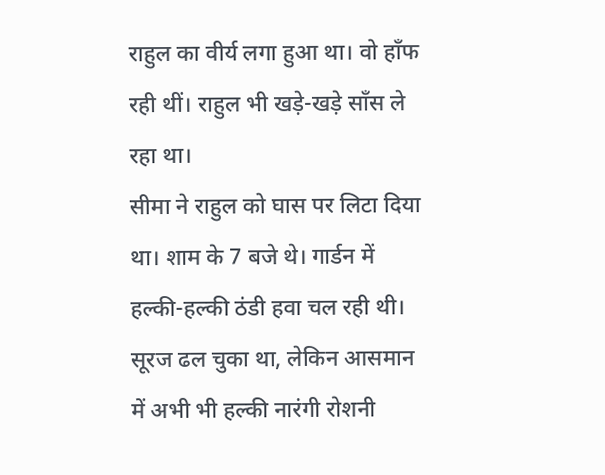राहुल का वीर्य लगा हुआ था। वो हाँफ रही थीं। राहुल भी खड़े-खड़े साँस ले रहा था।
सीमा ने राहुल को घास पर लिटा दिया था। शाम के 7 बजे थे। गार्डन में हल्की-हल्की ठंडी हवा चल रही थी। सूरज ढल चुका था, लेकिन आसमान में अभी भी हल्की नारंगी रोशनी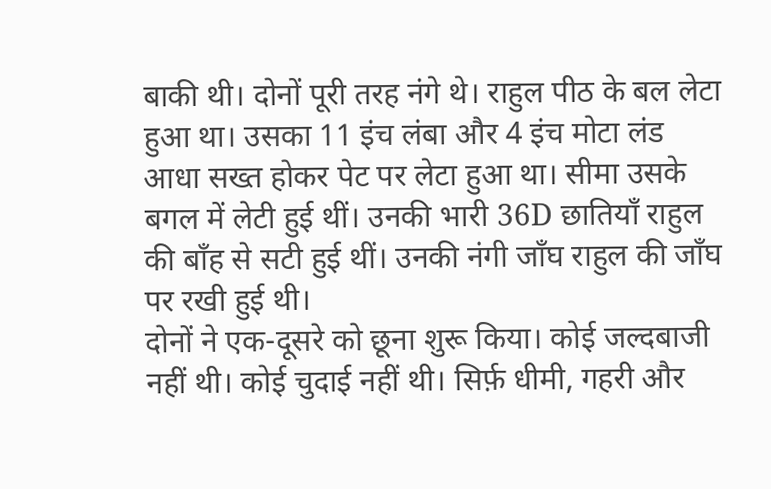बाकी थी। दोनों पूरी तरह नंगे थे। राहुल पीठ के बल लेटा हुआ था। उसका 11 इंच लंबा और 4 इंच मोटा लंड आधा सख्त होकर पेट पर लेटा हुआ था। सीमा उसके बगल में लेटी हुई थीं। उनकी भारी 36D छातियाँ राहुल की बाँह से सटी हुई थीं। उनकी नंगी जाँघ राहुल की जाँघ पर रखी हुई थी।
दोनों ने एक-दूसरे को छूना शुरू किया। कोई जल्दबाजी नहीं थी। कोई चुदाई नहीं थी। सिर्फ़ धीमी, गहरी और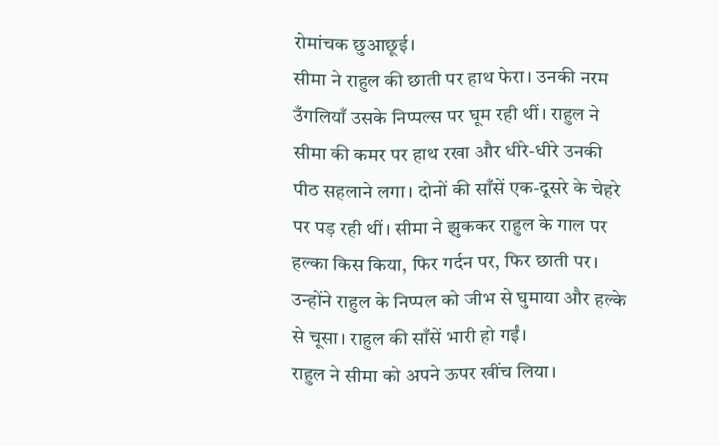रोमांचक छुआछूई।
सीमा ने राहुल की छाती पर हाथ फेरा। उनकी नरम उँगलियाँ उसके निप्पल्स पर घूम रही थीं। राहुल ने सीमा की कमर पर हाथ रखा और धीरे-धीरे उनकी पीठ सहलाने लगा। दोनों की साँसें एक-दूसरे के चेहरे पर पड़ रही थीं। सीमा ने झुककर राहुल के गाल पर हल्का किस किया, फिर गर्दन पर, फिर छाती पर। उन्होंने राहुल के निप्पल को जीभ से घुमाया और हल्के से चूसा। राहुल की साँसें भारी हो गईं।
राहुल ने सीमा को अपने ऊपर खींच लिया।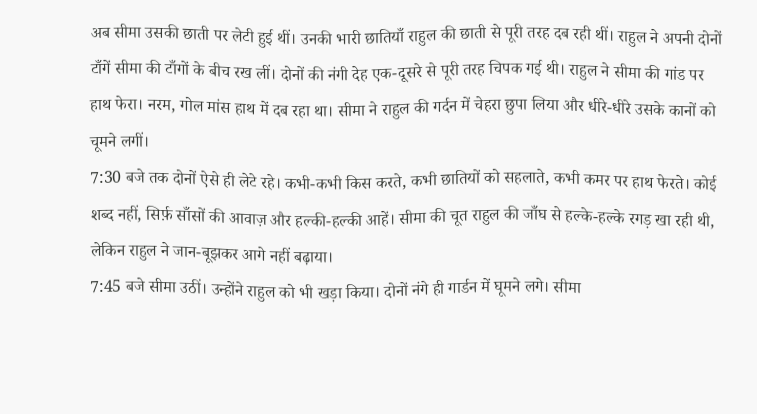अब सीमा उसकी छाती पर लेटी हुई थीं। उनकी भारी छातियाँ राहुल की छाती से पूरी तरह दब रही थीं। राहुल ने अपनी दोनों टाँगें सीमा की टाँगों के बीच रख लीं। दोनों की नंगी देह एक-दूसरे से पूरी तरह चिपक गई थी। राहुल ने सीमा की गांड पर हाथ फेरा। नरम, गोल मांस हाथ में दब रहा था। सीमा ने राहुल की गर्दन में चेहरा छुपा लिया और धीरे-धीरे उसके कानों को चूमने लगीं।
7:30 बजे तक दोनों ऐसे ही लेटे रहे। कभी-कभी किस करते, कभी छातियों को सहलाते, कभी कमर पर हाथ फेरते। कोई शब्द नहीं, सिर्फ़ साँसों की आवाज़ और हल्की-हल्की आहें। सीमा की चूत राहुल की जाँघ से हल्के-हल्के रगड़ खा रही थी, लेकिन राहुल ने जान-बूझकर आगे नहीं बढ़ाया।
7:45 बजे सीमा उठीं। उन्होंने राहुल को भी खड़ा किया। दोनों नंगे ही गार्डन में घूमने लगे। सीमा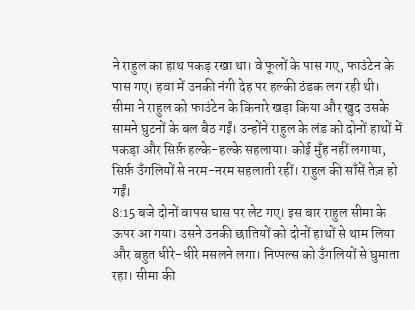ने राहुल का हाथ पकड़ रखा था। वे फूलों के पास गए, फाउंटेन के पास गए। हवा में उनकी नंगी देह पर हल्की ठंडक लग रही थी। सीमा ने राहुल को फाउंटेन के किनारे खड़ा किया और खुद उसके सामने घुटनों के बल बैठ गईं। उन्होंने राहुल के लंड को दोनों हाथों में पकड़ा और सिर्फ़ हल्के-हल्के सहलाया। कोई मुँह नहीं लगाया, सिर्फ़ उँगलियों से नरम-नरम सहलाती रहीं। राहुल की साँसें तेज़ हो गईं।
8:15 बजे दोनों वापस घास पर लेट गए। इस बार राहुल सीमा के ऊपर आ गया। उसने उनकी छातियों को दोनों हाथों से थाम लिया और बहुत धीरे-धीरे मसलने लगा। निप्पल्स को उँगलियों से घुमाता रहा। सीमा की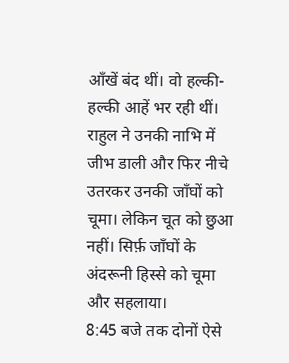आँखें बंद थीं। वो हल्की-हल्की आहें भर रही थीं। राहुल ने उनकी नाभि में जीभ डाली और फिर नीचे उतरकर उनकी जाँघों को चूमा। लेकिन चूत को छुआ नहीं। सिर्फ़ जाँघों के अंदरूनी हिस्से को चूमा और सहलाया।
8:45 बजे तक दोनों ऐसे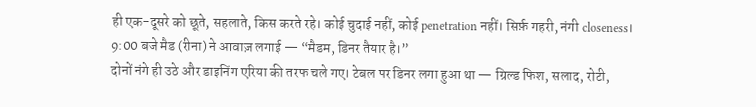ही एक-दूसरे को छूते, सहलाते, किस करते रहे। कोई चुदाई नहीं, कोई penetration नहीं। सिर्फ़ गहरी, नंगी closeness।
9:00 बजे मैड (रीना) ने आवाज़ लगाई — “मैडम, डिनर तैयार है।”
दोनों नंगे ही उठे और डाइनिंग एरिया की तरफ चले गए। टेबल पर डिनर लगा हुआ था — ग्रिल्ड फिश, सलाद, रोटी,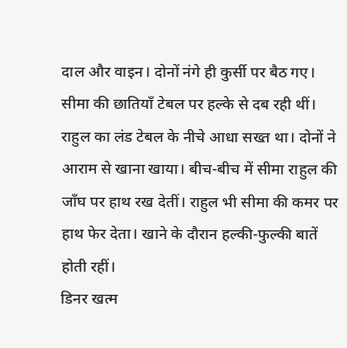दाल और वाइन। दोनों नंगे ही कुर्सी पर बैठ गए। सीमा की छातियाँ टेबल पर हल्के से दब रही थीं। राहुल का लंड टेबल के नीचे आधा सख्त था। दोनों ने आराम से खाना खाया। बीच-बीच में सीमा राहुल की जाँघ पर हाथ रख देतीं। राहुल भी सीमा की कमर पर हाथ फेर देता। खाने के दौरान हल्की-फुल्की बातें होती रहीं।
डिनर खत्म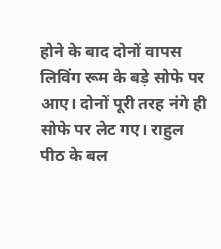होने के बाद दोनों वापस लिविंग रूम के बड़े सोफे पर आए। दोनों पूरी तरह नंगे ही सोफे पर लेट गए। राहुल पीठ के बल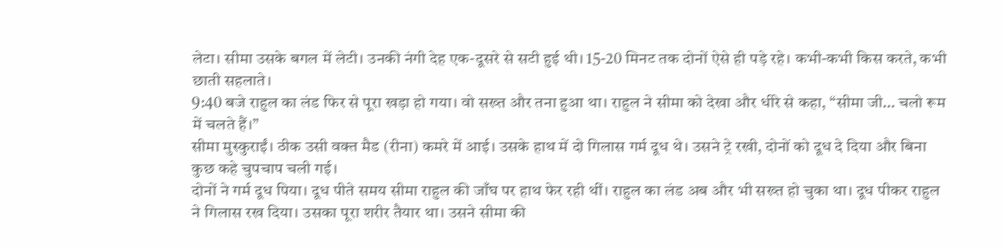लेटा। सीमा उसके बगल में लेटी। उनकी नंगी देह एक-दूसरे से सटी हुई थी। 15-20 मिनट तक दोनों ऐसे ही पड़े रहे। कभी-कभी किस करते, कभी छाती सहलाते।
9:40 बजे राहुल का लंड फिर से पूरा खड़ा हो गया। वो सख्त और तना हुआ था। राहुल ने सीमा को देखा और धीरे से कहा, “सीमा जी… चलो रूम में चलते हैं।”
सीमा मुस्कुराईं। ठीक उसी वक्त मैड (रीना) कमरे में आई। उसके हाथ में दो गिलास गर्म दूध थे। उसने ट्रे रखी, दोनों को दूध दे दिया और बिना कुछ कहे चुपचाप चली गई।
दोनों ने गर्म दूध पिया। दूध पीते समय सीमा राहुल की जाँघ पर हाथ फेर रही थीं। राहुल का लंड अब और भी सख्त हो चुका था। दूध पीकर राहुल ने गिलास रख दिया। उसका पूरा शरीर तैयार था। उसने सीमा की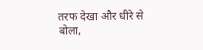तरफ देखा और धीरे से बोला,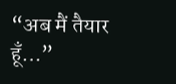“अब मैं तैयार हूँ…”